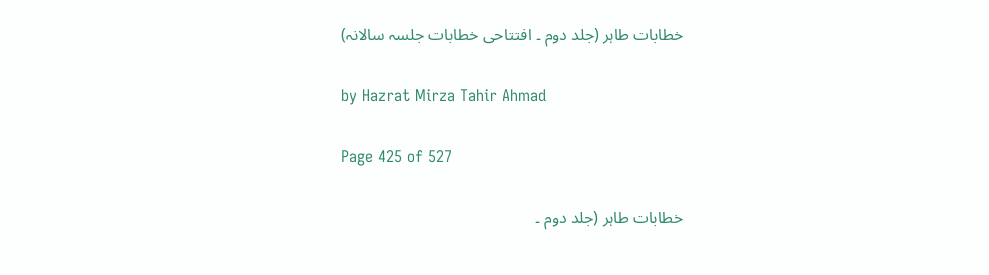خطابات طاہر (جلد دوم ۔ افتتاحی خطابات جلسہ سالانہ)

by Hazrat Mirza Tahir Ahmad

Page 425 of 527

خطابات طاہر (جلد دوم ۔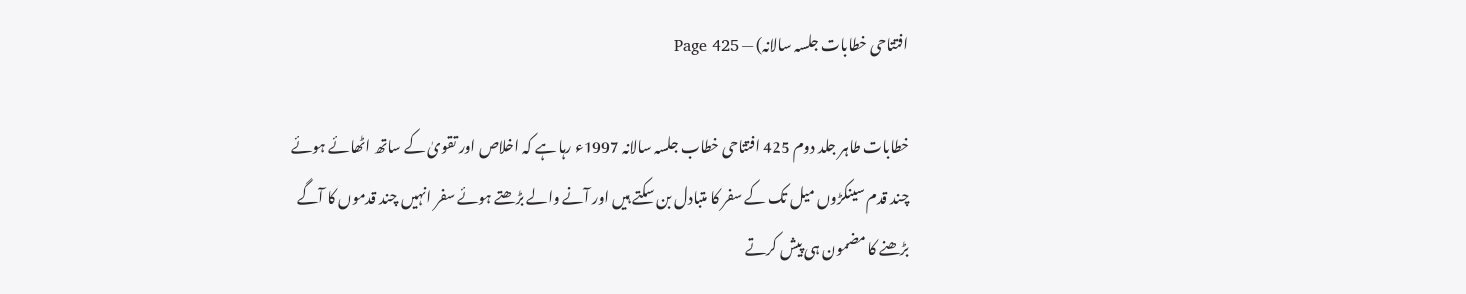افتتاحی خطابات جلسہ سالانہ) — Page 425

خطابات طاہر جلد دوم 425 افتتاحی خطاب جلسہ سالانہ 1997ء رہا ہے کہ اخلاص اور تقویٰ کے ساتھ اٹھائے ہوئے چند قدم سینکڑوں میل تک کے سفر کا متبادل بن سکتے ہیں اور آنے والے بڑھتے ہوئے سفر انہیں چند قدموں کا آگے بڑھنے کا مضمون ہی پیش کرتے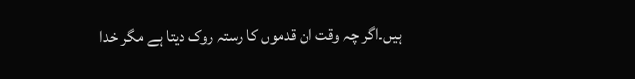ہیں۔اگر چہ وقت ان قدموں کا رستہ روک دیتا ہے مگر خدا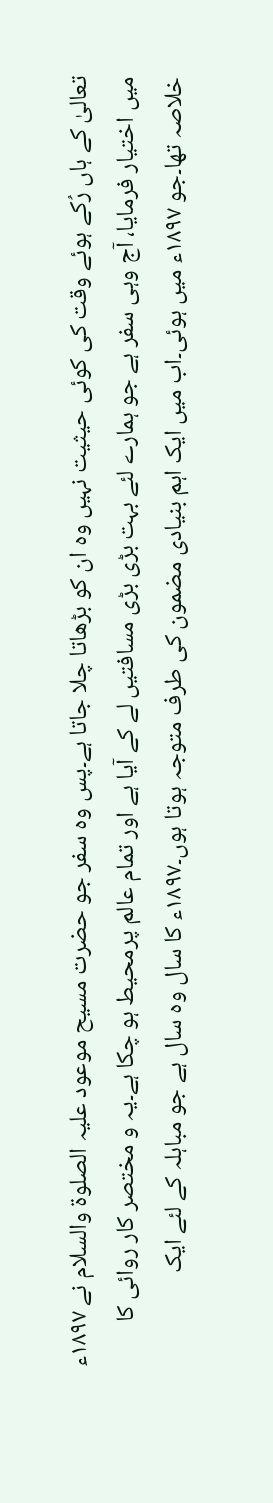تعالیٰ کے ہاں رُکے ہوئے وقت کی کوئی حیثیت نہیں وہ ان کو بڑھاتا چلا جاتا ہے۔پس وہ سفر جو حضرت مسیح موعود علیہ الصلوۃ والسلام نے ۱۸۹۷ء میں اختیار فرمایا، آج وہی سفر ہے جو ہمارے لئے بہت بڑی بڑی مسافتیں لے کے آیا ہے اور تمام عالم پرمحیط ہو چکا ہے۔یہ و مختصر کار روائی کا خلاصہ تھا۔جو ۱۸۹۷ء میں ہوئی۔اب میں ایک اہم بنیادی مضمون کی طرف متوجہ ہوتا ہوں۔۱۸۹۷ء کا سال وہ سال ہے جو مباہلہ کے لئے ایک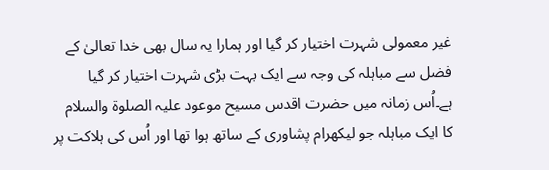غیر معمولی شہرت اختیار کر گیا اور ہمارا یہ سال بھی خدا تعالیٰ کے فضل سے مباہلہ کی وجہ سے ایک بہت بڑی شہرت اختیار کر گیا ہے۔اُس زمانہ میں حضرت اقدس مسیح موعود علیہ الصلوۃ والسلام کا ایک مباہلہ جو لیکھرام پشاوری کے ساتھ ہوا تھا اور اُس کی ہلاکت پر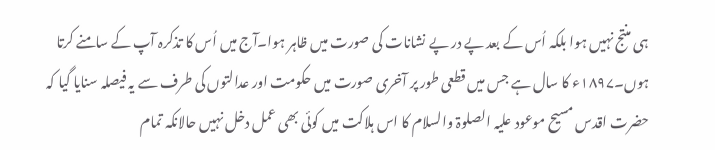ہی منتج نہیں ہوا بلکہ اُس کے بعد پے در پے نشانات کی صورت میں ظاہر ہوا۔آج میں اُس کا تذکرہ آپ کے سامنے کرتا ہوں۔۱۸۹۷ء کا سال ہے جس میں قطعی طور پر آخری صورت میں حکومت اور عدالتوں کی طرف سے یہ فیصلہ سنایا گیا کہ حضرت اقدس مسیح موعود علیہ الصلوۃ والسلام کا اس ہلاکت میں کوئی بھی عمل دخل نہیں حالانکہ تمام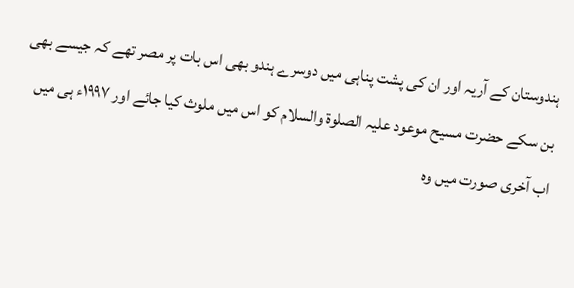ہندوستان کے آریہ اور ان کی پشت پناہی میں دوسرے ہندو بھی اس بات پر مصر تھے کہ جیسے بھی بن سکے حضرت مسیح موعود علیہ الصلوۃ والسلام کو اس میں ملوث کیا جائے اور ۱۹۹۷ء ہی میں اب آخری صورت میں وہ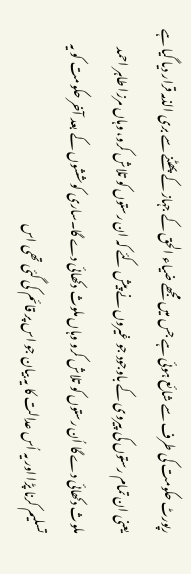رپورٹ حکومت کی طرف سے شائع ہوئی ہے جس میں مجھے ضیاء الحق کے جہاز کے پھٹنے سے بری الذمہ قرار دیا گیا ہے یعنی ان تمام رستوں کی پیروی کے باوجود جو غیروں نے پیش کئے کہ ان رستوں کو تلاش کرو، وہاں مرزا طاہر احمد ملوث دکھائی دے گا اُن رستوں کو تلاش کرو وہاں ملوث دکھائی دے گا۔ساری کوششوں کے بعد آخر حکومت کو یہ تسلیم کرنا پڑا اور یہ اُس عدالت کا یہ بیان جو اس پر قائم کی گئی تھی اس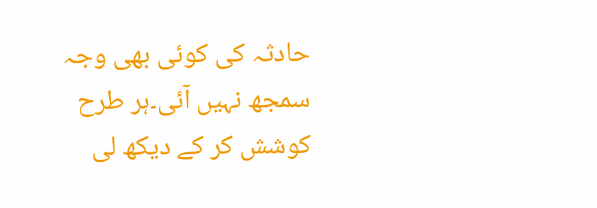حادثہ کی کوئی بھی وجہ سمجھ نہیں آئی۔ہر طرح کوشش کر کے دیکھ لی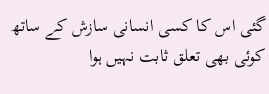گئی اس کا کسی انسانی سازش کے ساتھ کوئی بھی تعلق ثابت نہیں ہوا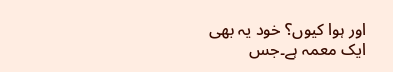اور ہوا کیوں؟ خود یہ بھی ایک معمہ ہے۔جس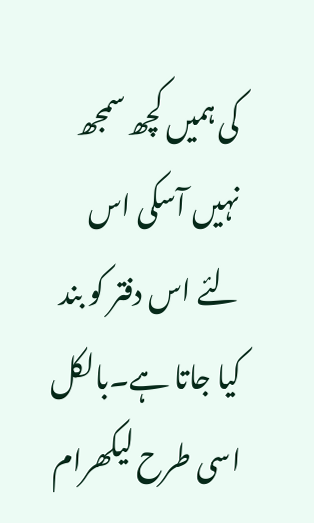کی ہمیں کچھ سمجھ نہیں آسکی اس لئے اس دفتر کو بند کیا جاتا ہے۔بالکل اسی طرح لیکھرام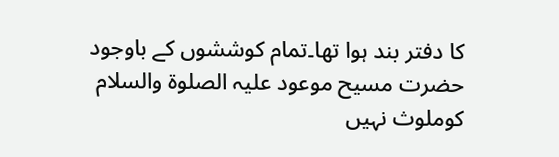کا دفتر بند ہوا تھا۔تمام کوششوں کے باوجود حضرت مسیح موعود علیہ الصلوۃ والسلام کوملوث نہیں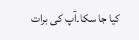کیا جا سکا۔آپ کی برات